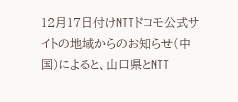12月17日付けNTTドコモ公式サイトの地域からのお知らせ(中国)によると、山口県とNTT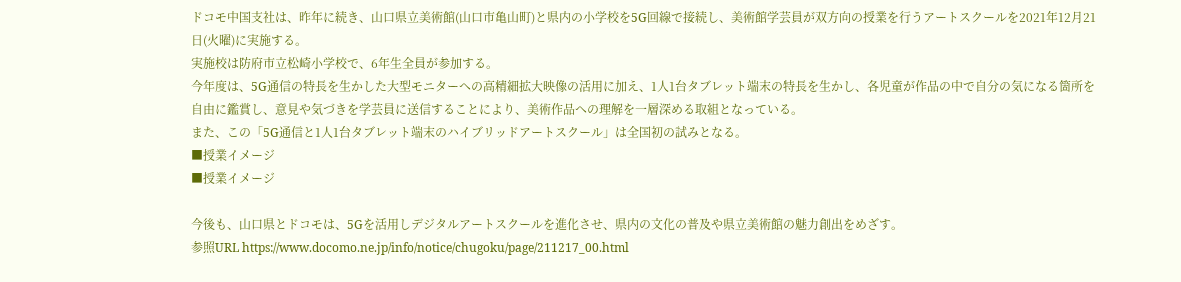ドコモ中国支社は、昨年に続き、山口県立美術館(山口市亀山町)と県内の小学校を5G回線で接続し、美術館学芸員が双方向の授業を行うアートスクールを2021年12月21日(火曜)に実施する。
実施校は防府市立松崎小学校で、6年生全員が参加する。
今年度は、5G通信の特長を生かした大型モニターへの高精細拡大映像の活用に加え、1人1台タブレット端末の特長を生かし、各児童が作品の中で自分の気になる箇所を自由に鑑賞し、意見や気づきを学芸員に送信することにより、美術作品への理解を一層深める取組となっている。
また、この「5G通信と1人1台タブレット端末のハイブリッドアートスクール」は全国初の試みとなる。
■授業イメージ
■授業イメージ

今後も、山口県とドコモは、5Gを活用しデジタルアートスクールを進化させ、県内の文化の普及や県立美術館の魅力創出をめざす。
参照URL https://www.docomo.ne.jp/info/notice/chugoku/page/211217_00.html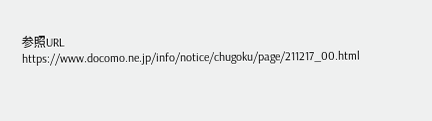参照URL https://www.docomo.ne.jp/info/notice/chugoku/page/211217_00.html